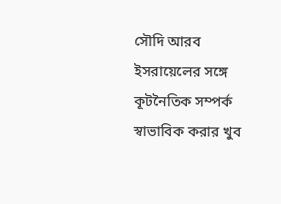সৌদি আরব ইসরায়েলের সঙ্গে কূটনৈতিক সম্পর্ক স্বাভাবিক করার খুব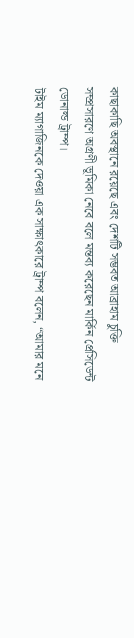কাছাকাছি অবস্থানে রয়েছে এবং দেশটি সম্ভবত আব্রাহাম চুক্তি সম্প্রসারণে অগ্রণী ভূমিকা নেবে বলে মন্তব্য করেছেন মার্কিন প্রেসিডেন্ট ডোনাল্ড ট্রাম্প।
টাইম ম্যাগাজিনকে দেওয়া এক সাক্ষাৎকারে ট্রাম্প বলেন, “আমার মনে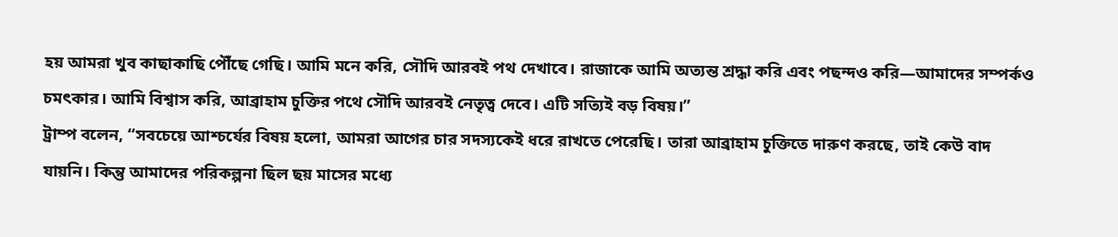হয় আমরা খুব কাছাকাছি পৌঁছে গেছি। আমি মনে করি, সৌদি আরবই পথ দেখাবে। রাজাকে আমি অত্যন্ত শ্রদ্ধা করি এবং পছন্দও করি—আমাদের সম্পর্কও চমৎকার। আমি বিশ্বাস করি, আব্রাহাম চুক্তির পথে সৌদি আরবই নেতৃত্ব দেবে। এটি সত্যিই বড় বিষয়।”
ট্রাম্প বলেন, “সবচেয়ে আশ্চর্যের বিষয় হলো, আমরা আগের চার সদস্যকেই ধরে রাখতে পেরেছি। তারা আব্রাহাম চুক্তিতে দারুণ করছে, তাই কেউ বাদ যায়নি। কিন্তু আমাদের পরিকল্পনা ছিল ছয় মাসের মধ্যে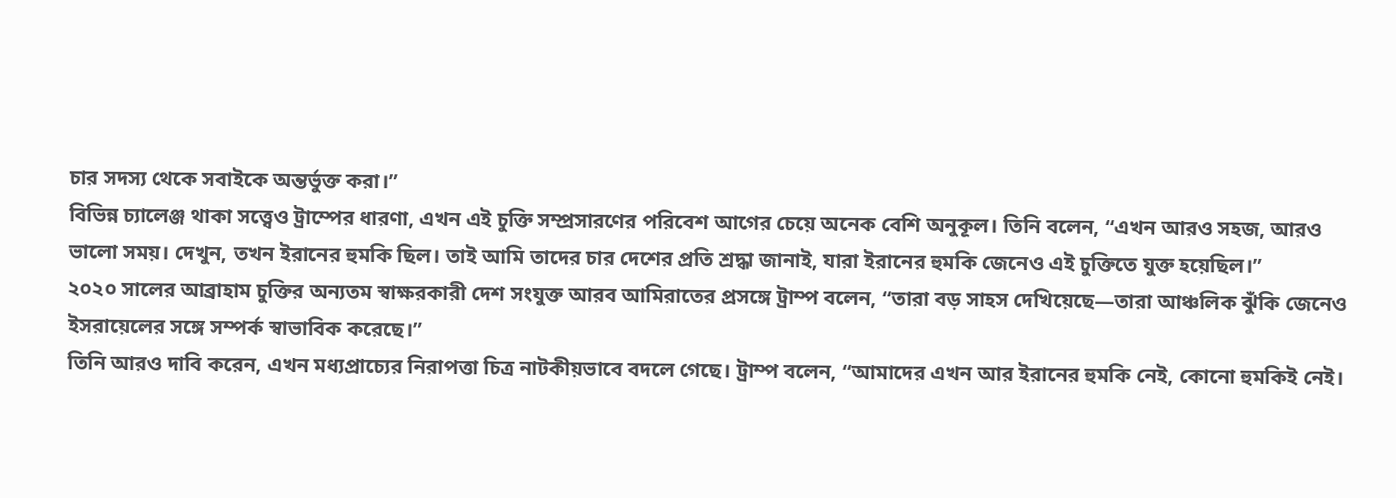চার সদস্য থেকে সবাইকে অন্তর্ভুক্ত করা।”
বিভিন্ন চ্যালেঞ্জ থাকা সত্ত্বেও ট্রাম্পের ধারণা, এখন এই চুক্তি সম্প্রসারণের পরিবেশ আগের চেয়ে অনেক বেশি অনুকূল। তিনি বলেন, “এখন আরও সহজ, আরও ভালো সময়। দেখুন, তখন ইরানের হুমকি ছিল। তাই আমি তাদের চার দেশের প্রতি শ্রদ্ধা জানাই, যারা ইরানের হুমকি জেনেও এই চুক্তিতে যুক্ত হয়েছিল।”
২০২০ সালের আব্রাহাম চুক্তির অন্যতম স্বাক্ষরকারী দেশ সংযুক্ত আরব আমিরাতের প্রসঙ্গে ট্রাম্প বলেন, “তারা বড় সাহস দেখিয়েছে—তারা আঞ্চলিক ঝুঁকি জেনেও ইসরায়েলের সঙ্গে সম্পর্ক স্বাভাবিক করেছে।”
তিনি আরও দাবি করেন, এখন মধ্যপ্রাচ্যের নিরাপত্তা চিত্র নাটকীয়ভাবে বদলে গেছে। ট্রাম্প বলেন, “আমাদের এখন আর ইরানের হুমকি নেই, কোনো হুমকিই নেই।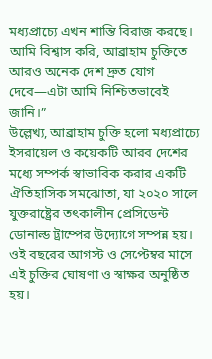মধ্যপ্রাচ্যে এখন শান্তি বিরাজ করছে। আমি বিশ্বাস করি, আব্রাহাম চুক্তিতে আরও অনেক দেশ দ্রুত যোগ দেবে—এটা আমি নিশ্চিতভাবেই জানি।”
উল্লেখ্য, আব্রাহাম চুক্তি হলো মধ্যপ্রাচ্যে ইসরায়েল ও কয়েকটি আরব দেশের মধ্যে সম্পর্ক স্বাভাবিক করার একটি ঐতিহাসিক সমঝোতা, যা ২০২০ সালে যুক্তরাষ্ট্রের তৎকালীন প্রেসিডেন্ট ডোনাল্ড ট্রাম্পের উদ্যোগে সম্পন্ন হয়। ওই বছরের আগস্ট ও সেপ্টেম্বর মাসে এই চুক্তির ঘোষণা ও স্বাক্ষর অনুষ্ঠিত হয়।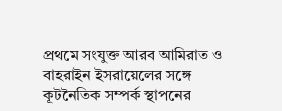প্রথমে সংযুক্ত আরব আমিরাত ও বাহরাইন ইসরায়েলের সঙ্গে কূটনৈতিক সম্পর্ক স্থাপনের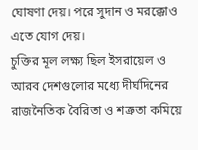ঘোষণা দেয়। পরে সুদান ও মরক্কোও এতে যোগ দেয়।
চুক্তির মূল লক্ষ্য ছিল ইসরায়েল ও আরব দেশগুলোর মধ্যে দীর্ঘদিনের রাজনৈতিক বৈরিতা ও শত্রুতা কমিয়ে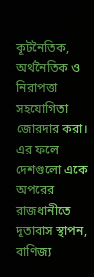কূটনৈতিক, অর্থনৈতিক ও নিরাপত্তা সহযোগিতা জোরদার করা। এর ফলে দেশগুলো একে অপরের রাজধানীতে দূতাবাস স্থাপন, বাণিজ্য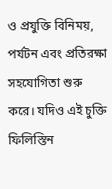ও প্রযুক্তি বিনিময়, পর্যটন এবং প্রতিরক্ষা সহযোগিতা শুরু করে। যদিও এই চুক্তি ফিলিস্তিন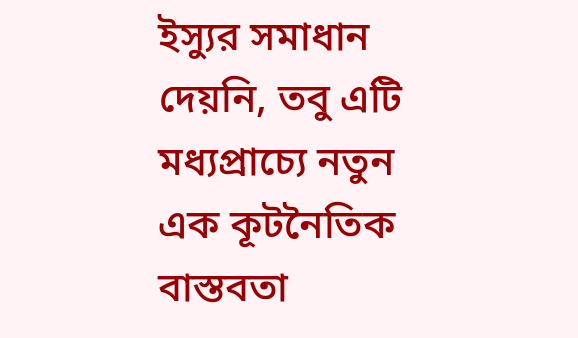ইস্যুর সমাধান দেয়নি, তবু এটি মধ্যপ্রাচ্যে নতুন এক কূটনৈতিক বাস্তবতা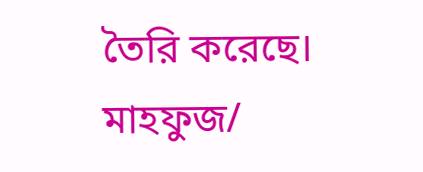তৈরি করেছে।
মাহফুজ/